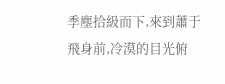季塵拾級而下,來到蕭于飛身前,冷漠的目光俯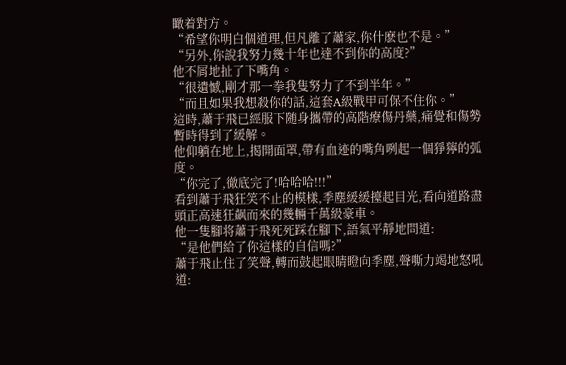瞰着對方。
“希望你明白個道理,但凡離了蕭家,你什麽也不是。”
“另外,你說我努力幾十年也達不到你的高度?”
他不屑地扯了下嘴角。
“很遺憾,剛才那一拳我隻努力了不到半年。”
“而且如果我想殺你的話,這套A級戰甲可保不住你。”
這時,蕭于飛已經服下随身攜帶的高階療傷丹藥,痛覺和傷勢暫時得到了緩解。
他仰躺在地上,揭開面罩,帶有血迹的嘴角咧起一個猙獰的弧度。
“你完了,徹底完了!哈哈哈!!!”
看到蕭于飛狂笑不止的模樣,季塵緩緩擡起目光,看向道路盡頭正高速狂飙而來的幾輛千萬級豪車。
他一隻腳将蕭于飛死死踩在腳下,語氣平靜地問道:
“是他們給了你這樣的自信嗎?”
蕭于飛止住了笑聲,轉而鼓起眼睛瞪向季塵,聲嘶力竭地怒吼道: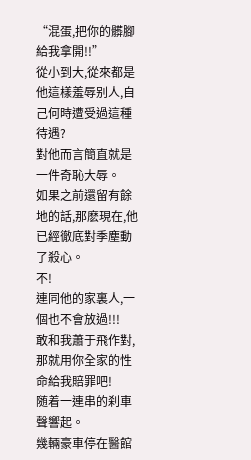“混蛋,把你的髒腳給我拿開!!”
從小到大,從來都是他這樣羞辱别人,自己何時遭受過這種待遇?
對他而言簡直就是一件奇恥大辱。
如果之前還留有餘地的話,那麽現在,他已經徹底對季塵動了殺心。
不!
連同他的家裏人,一個也不會放過!!!
敢和我蕭于飛作對,那就用你全家的性命給我賠罪吧!
随着一連串的刹車聲響起。
幾輛豪車停在醫館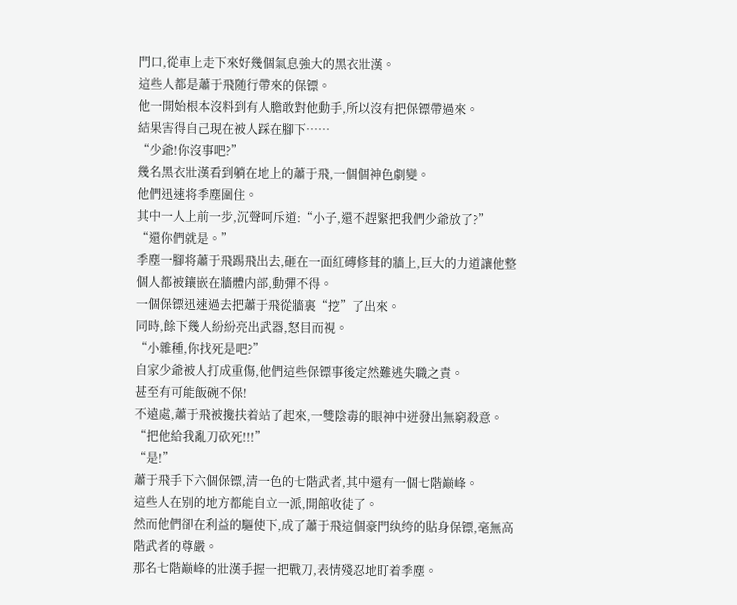門口,從車上走下來好幾個氣息強大的黑衣壯漢。
這些人都是蕭于飛随行帶來的保镖。
他一開始根本沒料到有人膽敢對他動手,所以沒有把保镖帶過來。
結果害得自己現在被人踩在腳下……
“少爺!你沒事吧?”
幾名黑衣壯漢看到躺在地上的蕭于飛,一個個神色劇變。
他們迅速将季塵圍住。
其中一人上前一步,沉聲呵斥道:“小子,還不趕緊把我們少爺放了?”
“還你們就是。”
季塵一腳将蕭于飛踢飛出去,砸在一面紅磚修葺的牆上,巨大的力道讓他整個人都被鑲嵌在牆體内部,動彈不得。
一個保镖迅速過去把蕭于飛從牆裏“挖”了出來。
同時,餘下幾人紛紛亮出武器,怒目而視。
“小雜種,你找死是吧?”
自家少爺被人打成重傷,他們這些保镖事後定然難逃失職之責。
甚至有可能飯碗不保!
不遠處,蕭于飛被攙扶着站了起來,一雙陰毒的眼神中迸發出無窮殺意。
“把他給我亂刀砍死!!!”
“是!”
蕭于飛手下六個保镖,清一色的七階武者,其中還有一個七階巅峰。
這些人在别的地方都能自立一派,開館收徒了。
然而他們卻在利益的驅使下,成了蕭于飛這個豪門纨绔的貼身保镖,毫無高階武者的尊嚴。
那名七階巅峰的壯漢手握一把戰刀,表情殘忍地盯着季塵。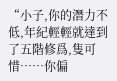“小子,你的潛力不低,年紀輕輕就達到了五階修爲,隻可惜……你偏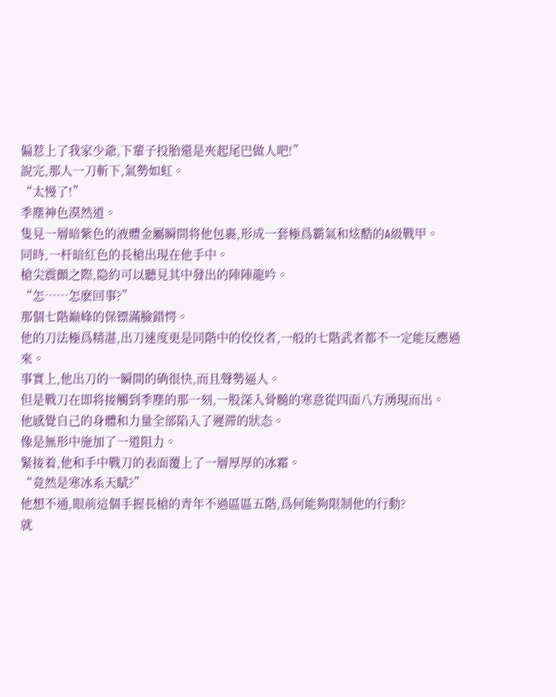偏惹上了我家少爺,下輩子投胎還是夾起尾巴做人吧!”
說完,那人一刀斬下,氣勢如虹。
“太慢了!”
季塵神色漠然道。
隻見一層暗紫色的液體金屬瞬間将他包裹,形成一套極爲霸氣和炫酷的A級戰甲。
同時,一杆暗紅色的長槍出現在他手中。
槍尖震顫之際,隐約可以聽見其中發出的陣陣龍吟。
“怎……怎麽回事?”
那個七階巅峰的保镖滿臉錯愕。
他的刀法極爲精湛,出刀速度更是同階中的佼佼者,一般的七階武者都不一定能反應過來。
事實上,他出刀的一瞬間的确很快,而且聲勢逼人。
但是戰刀在即将接觸到季塵的那一刻,一股深入骨髓的寒意從四面八方湧現而出。
他感覺自己的身體和力量全部陷入了遲滞的狀态。
像是無形中施加了一道阻力。
緊接着,他和手中戰刀的表面覆上了一層厚厚的冰霜。
“竟然是寒冰系天賦?”
他想不通,眼前這個手握長槍的青年不過區區五階,爲何能夠限制他的行動?
就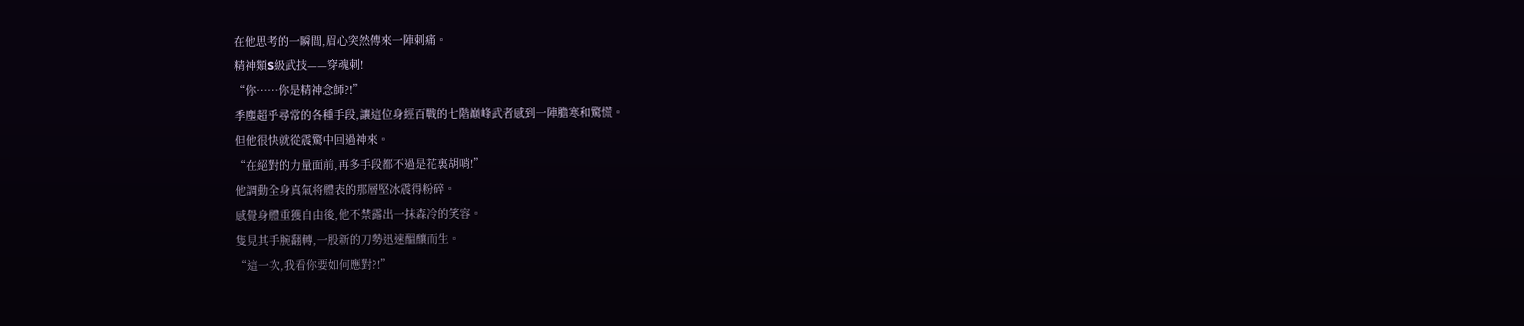在他思考的一瞬間,眉心突然傳來一陣刺痛。
精神類S級武技——穿魂刺!
“你……你是精神念師?!”
季塵超乎尋常的各種手段,讓這位身經百戰的七階巅峰武者感到一陣膽寒和驚慌。
但他很快就從震驚中回過神來。
“在絕對的力量面前,再多手段都不過是花裏胡哨!”
他調動全身真氣将體表的那層堅冰震得粉碎。
感覺身體重獲自由後,他不禁露出一抹森冷的笑容。
隻見其手腕翻轉,一股新的刀勢迅速醞釀而生。
“這一次,我看你要如何應對?!”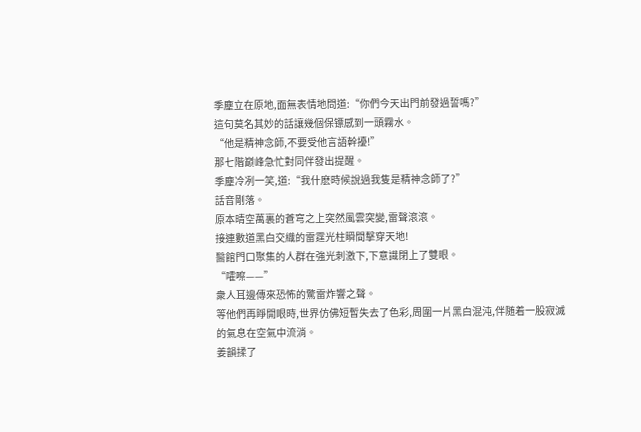季塵立在原地,面無表情地問道:“你們今天出門前發過誓嗎?”
這句莫名其妙的話讓幾個保镖感到一頭霧水。
“他是精神念師,不要受他言語幹擾!”
那七階巅峰急忙對同伴發出提醒。
季塵冷冽一笑,道:“我什麽時候說過我隻是精神念師了?”
話音剛落。
原本晴空萬裏的蒼穹之上突然風雲突變,雷聲滾滾。
接連數道黑白交織的雷霆光柱瞬間擊穿天地!
醫館門口聚集的人群在強光刺激下,下意識閉上了雙眼。
“嚯嚓——”
衆人耳邊傳來恐怖的驚雷炸響之聲。
等他們再睜開眼時,世界仿佛短暫失去了色彩,周圍一片黑白混沌,伴随着一股寂滅的氣息在空氣中流淌。
姜韻揉了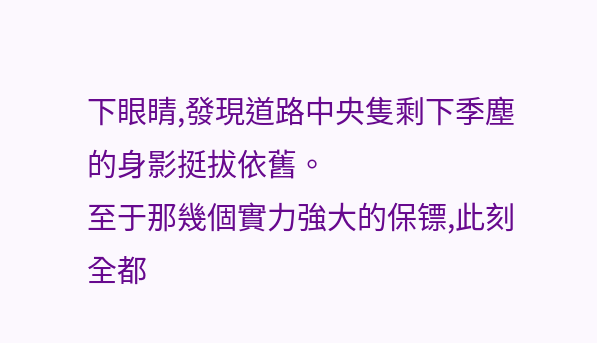下眼睛,發現道路中央隻剩下季塵的身影挺拔依舊。
至于那幾個實力強大的保镖,此刻全都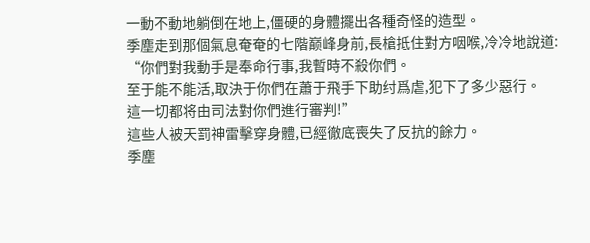一動不動地躺倒在地上,僵硬的身體擺出各種奇怪的造型。
季塵走到那個氣息奄奄的七階巅峰身前,長槍抵住對方咽喉,冷冷地說道:
“你們對我動手是奉命行事,我暫時不殺你們。
至于能不能活,取決于你們在蕭于飛手下助纣爲虐,犯下了多少惡行。
這一切都将由司法對你們進行審判!”
這些人被天罰神雷擊穿身體,已經徹底喪失了反抗的餘力。
季塵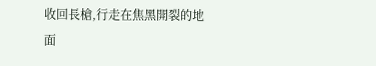收回長槍,行走在焦黑開裂的地面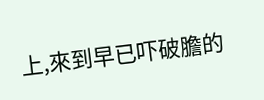上,來到早已吓破膽的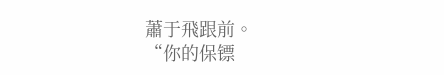蕭于飛跟前。
“你的保镖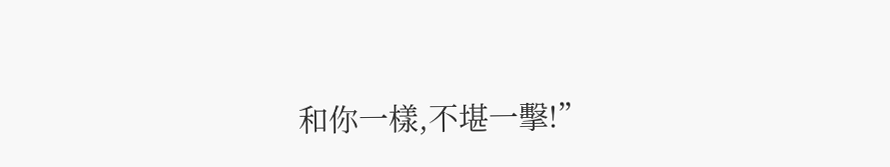和你一樣,不堪一擊!”